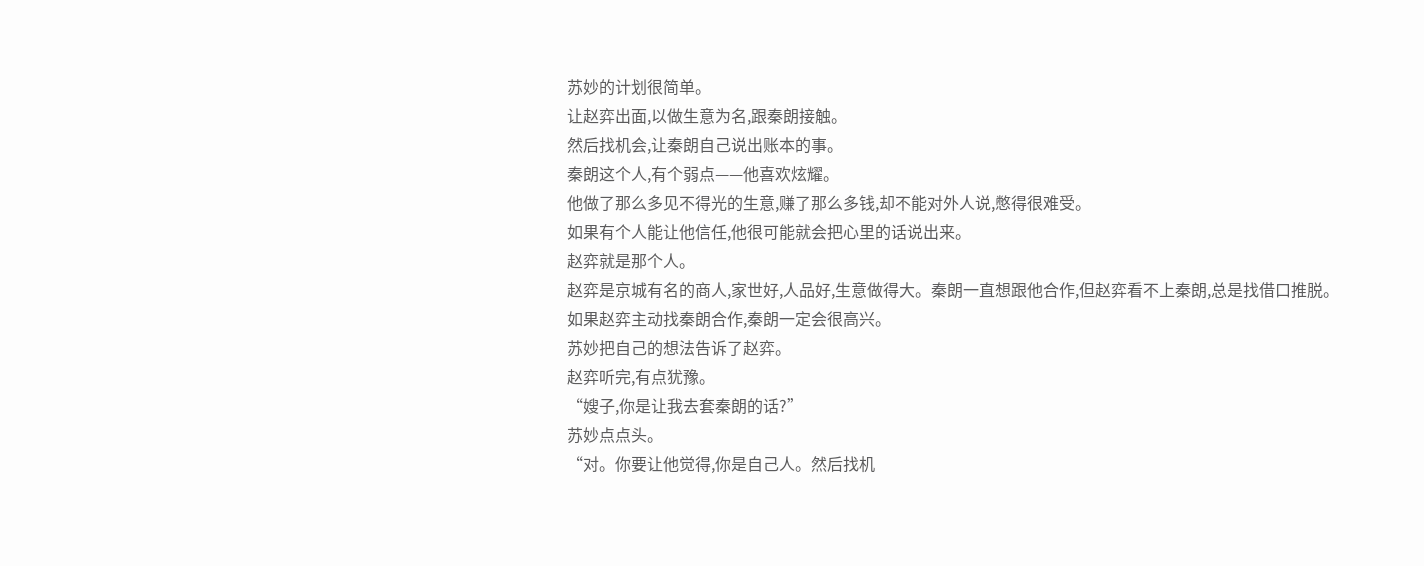苏妙的计划很简单。
让赵弈出面,以做生意为名,跟秦朗接触。
然后找机会,让秦朗自己说出账本的事。
秦朗这个人,有个弱点——他喜欢炫耀。
他做了那么多见不得光的生意,赚了那么多钱,却不能对外人说,憋得很难受。
如果有个人能让他信任,他很可能就会把心里的话说出来。
赵弈就是那个人。
赵弈是京城有名的商人,家世好,人品好,生意做得大。秦朗一直想跟他合作,但赵弈看不上秦朗,总是找借口推脱。
如果赵弈主动找秦朗合作,秦朗一定会很高兴。
苏妙把自己的想法告诉了赵弈。
赵弈听完,有点犹豫。
“嫂子,你是让我去套秦朗的话?”
苏妙点点头。
“对。你要让他觉得,你是自己人。然后找机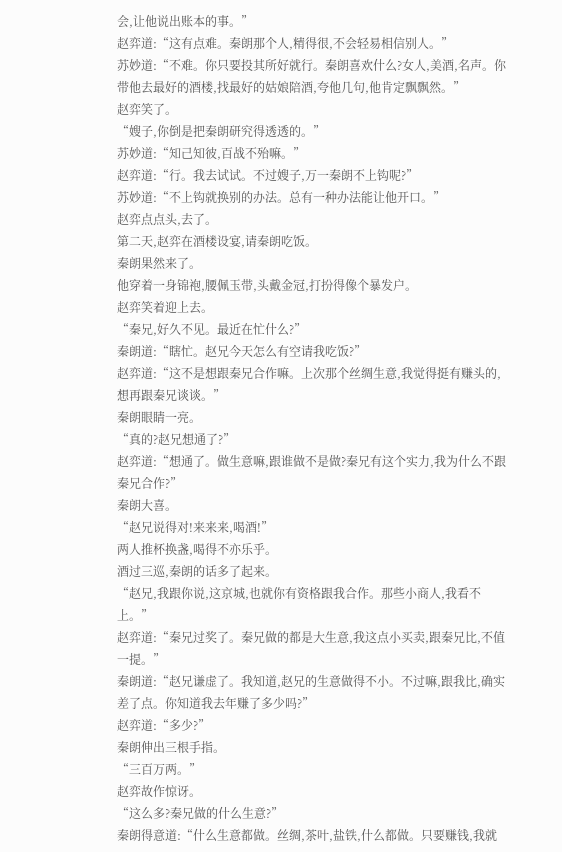会,让他说出账本的事。”
赵弈道:“这有点难。秦朗那个人,精得很,不会轻易相信别人。”
苏妙道:“不难。你只要投其所好就行。秦朗喜欢什么?女人,美酒,名声。你带他去最好的酒楼,找最好的姑娘陪酒,夸他几句,他肯定飘飘然。”
赵弈笑了。
“嫂子,你倒是把秦朗研究得透透的。”
苏妙道:“知己知彼,百战不殆嘛。”
赵弈道:“行。我去试试。不过嫂子,万一秦朗不上钩呢?”
苏妙道:“不上钩就换别的办法。总有一种办法能让他开口。”
赵弈点点头,去了。
第二天,赵弈在酒楼设宴,请秦朗吃饭。
秦朗果然来了。
他穿着一身锦袍,腰佩玉带,头戴金冠,打扮得像个暴发户。
赵弈笑着迎上去。
“秦兄,好久不见。最近在忙什么?”
秦朗道:“瞎忙。赵兄今天怎么有空请我吃饭?”
赵弈道:“这不是想跟秦兄合作嘛。上次那个丝绸生意,我觉得挺有赚头的,想再跟秦兄谈谈。”
秦朗眼睛一亮。
“真的?赵兄想通了?”
赵弈道:“想通了。做生意嘛,跟谁做不是做?秦兄有这个实力,我为什么不跟秦兄合作?”
秦朗大喜。
“赵兄说得对!来来来,喝酒!”
两人推杯换盏,喝得不亦乐乎。
酒过三巡,秦朗的话多了起来。
“赵兄,我跟你说,这京城,也就你有资格跟我合作。那些小商人,我看不上。”
赵弈道:“秦兄过奖了。秦兄做的都是大生意,我这点小买卖,跟秦兄比,不值一提。”
秦朗道:“赵兄谦虚了。我知道,赵兄的生意做得不小。不过嘛,跟我比,确实差了点。你知道我去年赚了多少吗?”
赵弈道:“多少?”
秦朗伸出三根手指。
“三百万两。”
赵弈故作惊讶。
“这么多?秦兄做的什么生意?”
秦朗得意道:“什么生意都做。丝绸,茶叶,盐铁,什么都做。只要赚钱,我就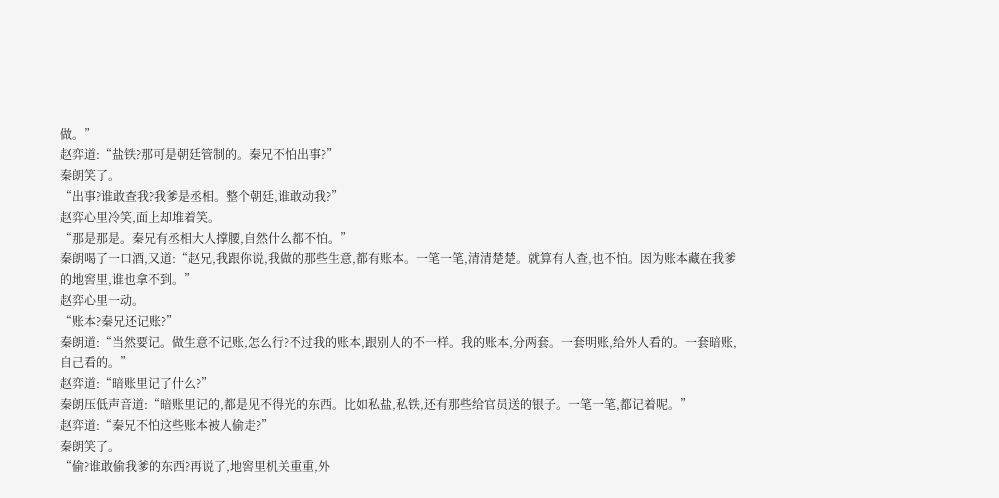做。”
赵弈道:“盐铁?那可是朝廷管制的。秦兄不怕出事?”
秦朗笑了。
“出事?谁敢查我?我爹是丞相。整个朝廷,谁敢动我?”
赵弈心里冷笑,面上却堆着笑。
“那是那是。秦兄有丞相大人撑腰,自然什么都不怕。”
秦朗喝了一口酒,又道:“赵兄,我跟你说,我做的那些生意,都有账本。一笔一笔,清清楚楚。就算有人查,也不怕。因为账本藏在我爹的地窖里,谁也拿不到。”
赵弈心里一动。
“账本?秦兄还记账?”
秦朗道:“当然要记。做生意不记账,怎么行?不过我的账本,跟别人的不一样。我的账本,分两套。一套明账,给外人看的。一套暗账,自己看的。”
赵弈道:“暗账里记了什么?”
秦朗压低声音道:“暗账里记的,都是见不得光的东西。比如私盐,私铁,还有那些给官员送的银子。一笔一笔,都记着呢。”
赵弈道:“秦兄不怕这些账本被人偷走?”
秦朗笑了。
“偷?谁敢偷我爹的东西?再说了,地窖里机关重重,外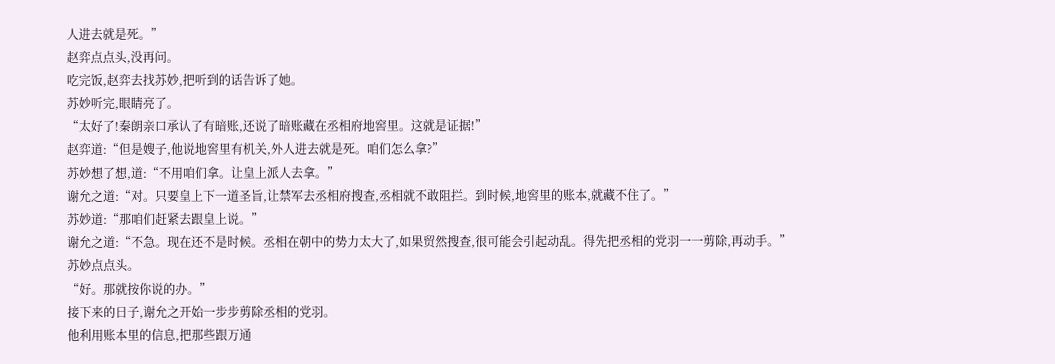人进去就是死。”
赵弈点点头,没再问。
吃完饭,赵弈去找苏妙,把听到的话告诉了她。
苏妙听完,眼睛亮了。
“太好了!秦朗亲口承认了有暗账,还说了暗账藏在丞相府地窖里。这就是证据!”
赵弈道:“但是嫂子,他说地窖里有机关,外人进去就是死。咱们怎么拿?”
苏妙想了想,道:“不用咱们拿。让皇上派人去拿。”
谢允之道:“对。只要皇上下一道圣旨,让禁军去丞相府搜查,丞相就不敢阻拦。到时候,地窖里的账本,就藏不住了。”
苏妙道:“那咱们赶紧去跟皇上说。”
谢允之道:“不急。现在还不是时候。丞相在朝中的势力太大了,如果贸然搜查,很可能会引起动乱。得先把丞相的党羽一一剪除,再动手。”
苏妙点点头。
“好。那就按你说的办。”
接下来的日子,谢允之开始一步步剪除丞相的党羽。
他利用账本里的信息,把那些跟万通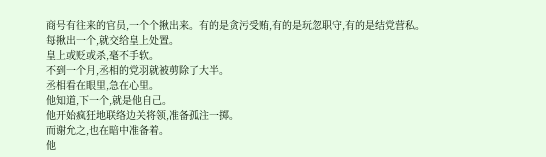商号有往来的官员,一个个揪出来。有的是贪污受贿,有的是玩忽职守,有的是结党营私。
每揪出一个,就交给皇上处置。
皇上或贬或杀,毫不手软。
不到一个月,丞相的党羽就被剪除了大半。
丞相看在眼里,急在心里。
他知道,下一个,就是他自己。
他开始疯狂地联络边关将领,准备孤注一掷。
而谢允之,也在暗中准备着。
他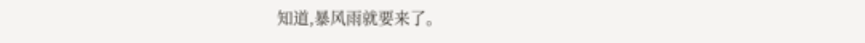知道,暴风雨就要来了。